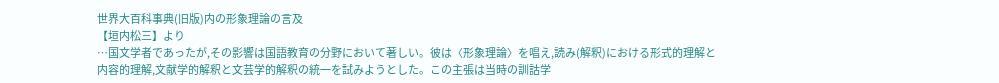世界大百科事典(旧版)内の形象理論の言及
【垣内松三】より
…国文学者であったが,その影響は国語教育の分野において著しい。彼は〈形象理論〉を唱え,読み(解釈)における形式的理解と内容的理解,文献学的解釈と文芸学的解釈の統一を試みようとした。この主張は当時の訓詁学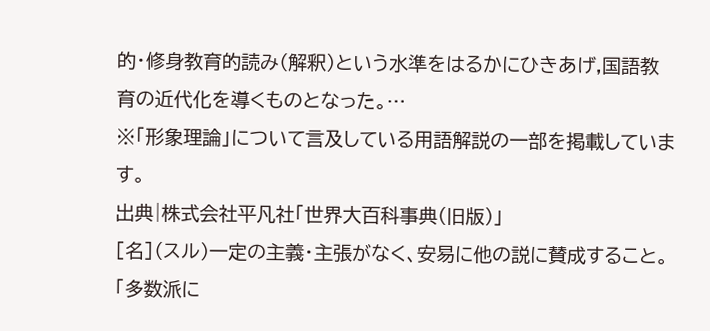的・修身教育的読み(解釈)という水準をはるかにひきあげ,国語教育の近代化を導くものとなった。…
※「形象理論」について言及している用語解説の一部を掲載しています。
出典|株式会社平凡社「世界大百科事典(旧版)」
[名](スル)一定の主義・主張がなく、安易に他の説に賛成すること。「多数派に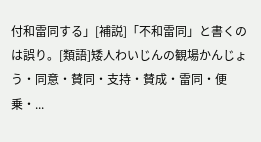付和雷同する」[補説]「不和雷同」と書くのは誤り。[類語]矮人わいじんの観場かんじょう・同意・賛同・支持・賛成・雷同・便乗・...